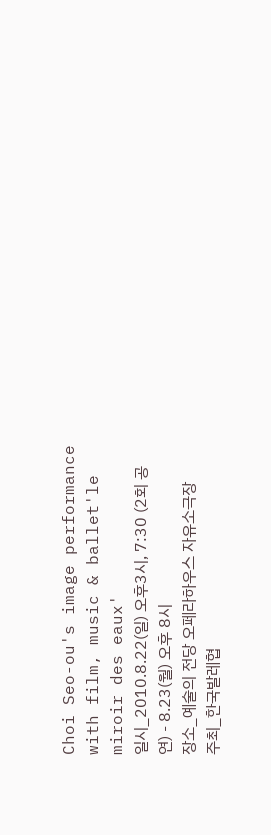Choi Seo-ou's image performance with film, music & ballet'le miroir des eaux'
일시_2010.8.22(일) 오후3시, 7:30 (2회 공연) - 8.23(월) 오후 8시
장소_예술의 전당 오페라하우스 자유소극장
주최_한국발레협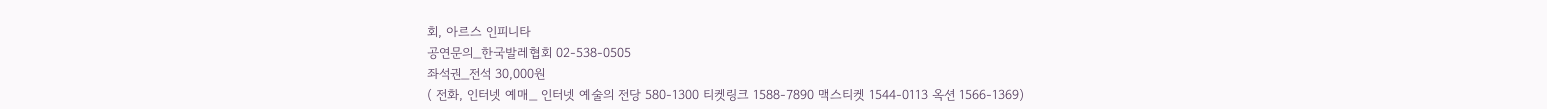회, 아르스 인피니타
공연문의_한국발레협회 02-538-0505
좌석권_전석 30,000원
( 전화, 인터넷 예매_ 인터넷 예술의 전당 580-1300 티켓링크 1588-7890 맥스티켓 1544-0113 옥션 1566-1369)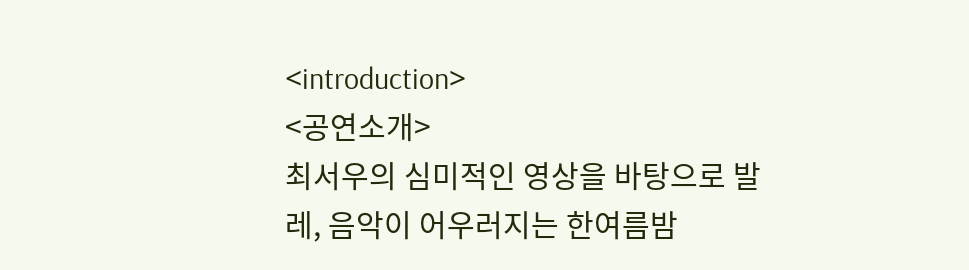<introduction>
<공연소개>
최서우의 심미적인 영상을 바탕으로 발레, 음악이 어우러지는 한여름밤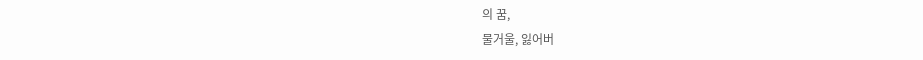의 꿈,
물거울, 잃어버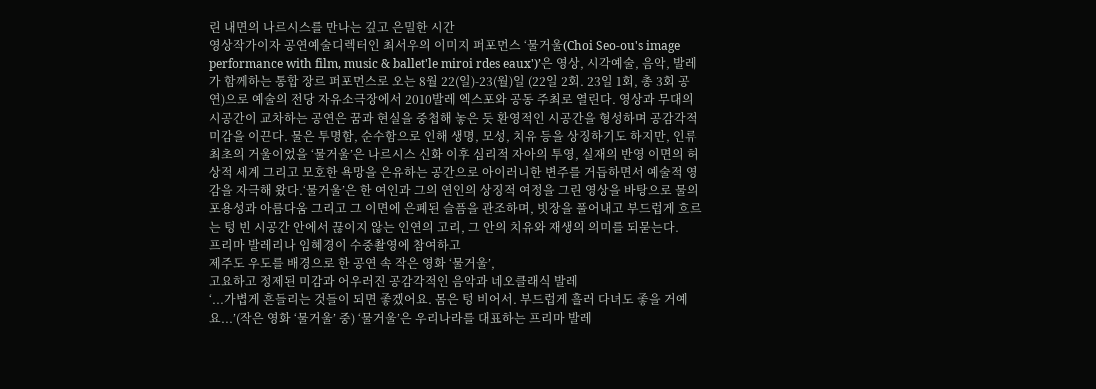린 내면의 나르시스를 만나는 깊고 은밀한 시간
영상작가이자 공연예술디렉터인 최서우의 이미지 퍼포먼스 ‘물거울(Choi Seo-ou's image performance with film, music & ballet'le miroi rdes eaux')’은 영상, 시각예술, 음악, 발레가 함께하는 통합 장르 퍼포먼스로 오는 8월 22(일)-23(월)일 (22일 2회. 23일 1회, 총 3회 공연)으로 예술의 전당 자유소극장에서 2010발레 엑스포와 공동 주최로 열린다. 영상과 무대의 시공간이 교차하는 공연은 꿈과 현실을 중첩해 놓은 듯 환영적인 시공간을 형성하며 공감각적 미감을 이끈다. 물은 투명함, 순수함으로 인해 생명, 모성, 치유 등을 상징하기도 하지만, 인류 최초의 거울이었을 ‘물거울’은 나르시스 신화 이후 심리적 자아의 투영, 실재의 반영 이면의 허상적 세계 그리고 모호한 욕망을 은유하는 공간으로 아이러니한 변주를 거듭하면서 예술적 영감을 자극해 왔다.‘물거울’은 한 여인과 그의 연인의 상징적 여정을 그린 영상을 바탕으로 물의 포용성과 아름다움 그리고 그 이면에 은폐된 슬픔을 관조하며, 빗장을 풀어내고 부드럽게 흐르는 텅 빈 시공간 안에서 끊이지 않는 인연의 고리, 그 안의 치유와 재생의 의미를 되묻는다.
프리마 발레리나 임혜경이 수중촬영에 참여하고
제주도 우도를 배경으로 한 공연 속 작은 영화 ‘물거울’,
고요하고 정제된 미감과 어우러진 공감각적인 음악과 네오클래식 발레
‘...가볍게 흔들리는 것들이 되면 좋겠어요. 몸은 텅 비어서. 부드럽게 흘러 다녀도 좋을 거예요...’(작은 영화 ‘물거울’ 중) ‘물거울’은 우리나라를 대표하는 프리마 발레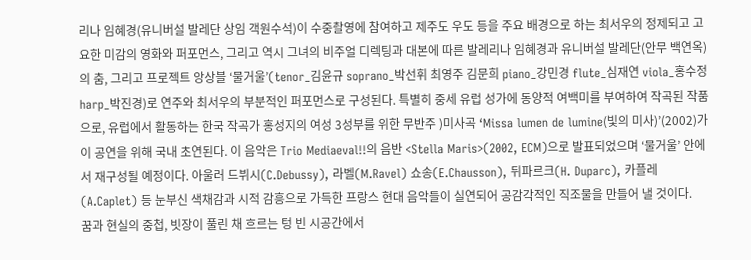리나 임혜경(유니버설 발레단 상임 객원수석)이 수중촬영에 참여하고 제주도 우도 등을 주요 배경으로 하는 최서우의 정제되고 고요한 미감의 영화와 퍼포먼스, 그리고 역시 그녀의 비주얼 디렉팅과 대본에 따른 발레리나 임혜경과 유니버설 발레단(안무 백연옥)의 춤, 그리고 프로젝트 앙상블 ‘물거울’(tenor_김윤규 soprano_박선휘 최영주 김문희 piano_강민경 flute_심재연 viola_홍수정 harp_박진경)로 연주와 최서우의 부분적인 퍼포먼스로 구성된다. 특별히 중세 유럽 성가에 동양적 여백미를 부여하여 작곡된 작품으로, 유럽에서 활동하는 한국 작곡가 홍성지의 여성 3성부를 위한 무반주 )미사곡 ‘Missa lumen de lumine(빛의 미사)’(2002)가 이 공연을 위해 국내 초연된다. 이 음악은 Trio Mediaeval!!의 음반 <Stella Maris>(2002, ECM)으로 발표되었으며 ‘물거울’ 안에서 재구성될 예정이다. 아울러 드뷔시(C.Debussy), 라벨(M.Ravel) 쇼송(E.Chausson), 뒤파르크(H. Duparc), 카플레(A.Caplet) 등 눈부신 색채감과 시적 감흥으로 가득한 프랑스 현대 음악들이 실연되어 공감각적인 직조물을 만들어 낼 것이다.
꿈과 현실의 중첩, 빗장이 풀린 채 흐르는 텅 빈 시공간에서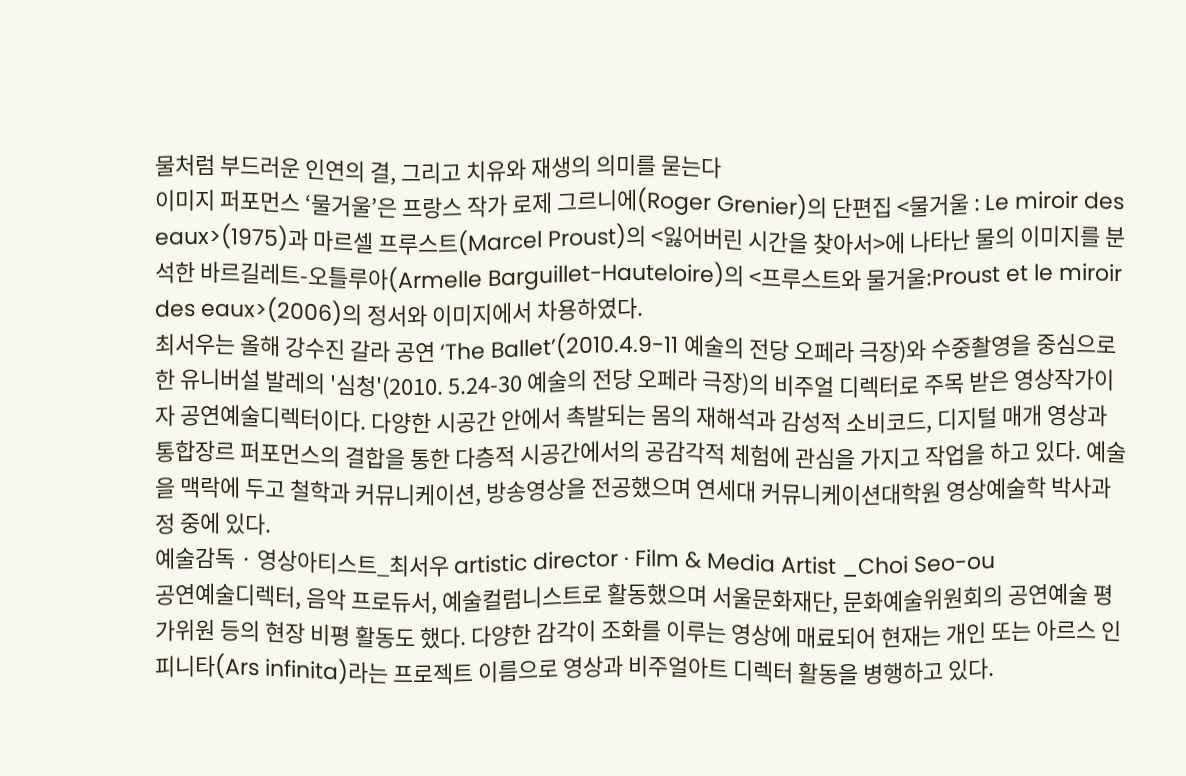물처럼 부드러운 인연의 결, 그리고 치유와 재생의 의미를 묻는다
이미지 퍼포먼스 ‘물거울’은 프랑스 작가 로제 그르니에(Roger Grenier)의 단편집 <물거울 : Le miroir des eaux>(1975)과 마르셀 프루스트(Marcel Proust)의 <잃어버린 시간을 찾아서>에 나타난 물의 이미지를 분석한 바르길레트-오틀루아(Armelle Barguillet-Hauteloire)의 <프루스트와 물거울:Proust et le miroir des eaux>(2006)의 정서와 이미지에서 차용하였다.
최서우는 올해 강수진 갈라 공연 ‘The Ballet’(2010.4.9-11 예술의 전당 오페라 극장)와 수중촬영을 중심으로 한 유니버설 발레의 '심청'(2010. 5.24-30 예술의 전당 오페라 극장)의 비주얼 디렉터로 주목 받은 영상작가이자 공연예술디렉터이다. 다양한 시공간 안에서 촉발되는 몸의 재해석과 감성적 소비코드, 디지털 매개 영상과 통합장르 퍼포먼스의 결합을 통한 다층적 시공간에서의 공감각적 체험에 관심을 가지고 작업을 하고 있다. 예술을 맥락에 두고 철학과 커뮤니케이션, 방송영상을 전공했으며 연세대 커뮤니케이션대학원 영상예술학 박사과정 중에 있다.
예술감독 · 영상아티스트_최서우 artistic director · Film & Media Artist _Choi Seo-ou
공연예술디렉터, 음악 프로듀서, 예술컬럼니스트로 활동했으며 서울문화재단, 문화예술위원회의 공연예술 평가위원 등의 현장 비평 활동도 했다. 다양한 감각이 조화를 이루는 영상에 매료되어 현재는 개인 또는 아르스 인피니타(Ars infinita)라는 프로젝트 이름으로 영상과 비주얼아트 디렉터 활동을 병행하고 있다.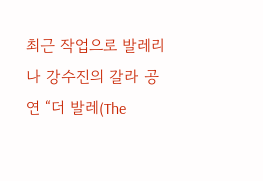최근 작업으로 발레리나 강수진의 갈라 공연 “더 발레(The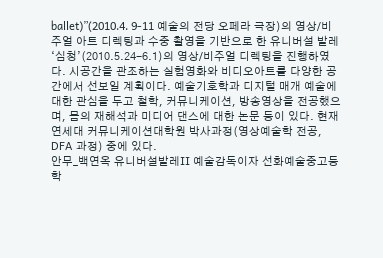ballet)”(2010.4. 9-11 예술의 전당 오페라 극장)의 영상/비주얼 아트 디렉팅과 수중 촬영을 기반으로 한 유니버설 발레 ‘심청’(2010.5.24-6.1)의 영상/비주얼 디렉팅을 진행하였다. 시공간을 관조하는 실험영화와 비디오아트를 다양한 공간에서 선보일 계획이다. 예술기호학과 디지털 매개 예술에 대한 관심을 두고 철학, 커뮤니케이션, 방송영상을 전공했으며, 몸의 재해석과 미디어 댄스에 대한 논문 등이 있다. 현재 연세대 커뮤니케이션대학원 박사과정(영상예술학 전공, DFA 과정) 중에 있다.
안무_백연옥 유니버설발레II 예술감독이자 선화예술중고등학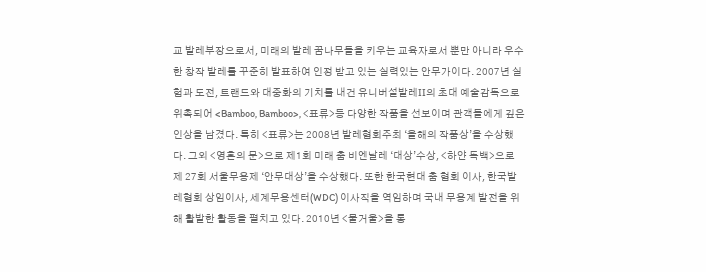교 발레부장으로서, 미래의 발레 꿈나무들을 키우는 교육자로서 뿐만 아니라 우수한 창작 발레를 꾸준히 발표하여 인정 받고 있는 실력있는 안무가이다. 2007년 실험과 도전, 트랜드와 대중화의 기치를 내건 유니버설발레II의 초대 예술감독으로 위촉되어 <Bamboo, Bamboo>, <표류>등 다양한 작품을 선보이며 관객들에게 깊은 인상을 남겼다. 특히 <표류>는 2008년 발레협회주최 ‘올해의 작품상’을 수상했다. 그외 <영혼의 문>으로 제1회 미래 춤 비엔날레 ‘대상’수상, <하얀 독백>으로 제 27회 서울무용제 ‘안무대상’을 수상했다. 또한 한국현대 춤 협회 이사, 한국발레협회 상임이사, 세계무용센터(WDC) 이사직을 역임하며 국내 무용계 발전을 위해 활발한 활동을 펼치고 있다. 2010년 <물거울>을 통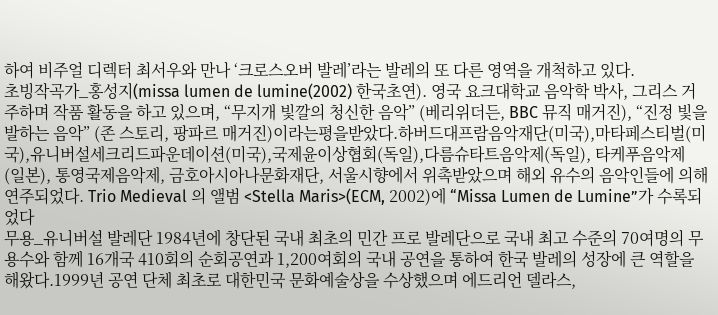하여 비주얼 디렉터 최서우와 만나 ‘크로스오버 발레’라는 발레의 또 다른 영역을 개척하고 있다.
초빙작곡가_홍성지(missa lumen de lumine(2002) 한국초연). 영국 요크대학교 음악학 박사, 그리스 거주하며 작품 활동을 하고 있으며, “무지개 빛깔의 청신한 음악” (베리위더든, BBC 뮤직 매거진), “진정 빛을 발하는 음악” (존 스토리, 팡파르 매거진)이라는평을받았다.하버드대프람음악재단(미국),마타페스티벌(미국),유니버설세크리드파운데이션(미국),국제윤이상협회(독일),다름슈타트음악제(독일), 타케푸음악제 (일본), 통영국제음악제, 금호아시아나문화재단, 서울시향에서 위촉받았으며 해외 유수의 음악인들에 의해 연주되었다. Trio Medieval 의 앨범 <Stella Maris>(ECM, 2002)에 “Missa Lumen de Lumine”가 수록되었다
무용_유니버설 발레단 1984년에 창단된 국내 최초의 민간 프로 발레단으로 국내 최고 수준의 70여명의 무용수와 함께 16개국 410회의 순회공연과 1,200여회의 국내 공연을 통하여 한국 발레의 성장에 큰 역할을 해왔다.1999년 공연 단체 최초로 대한민국 문화예술상을 수상했으며 에드리언 델라스,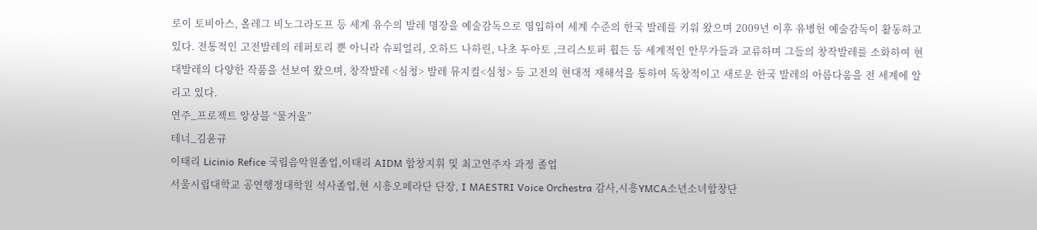로이 토비아스, 올레그 비노그라도프 등 세계 유수의 발레 명장을 예술감독으로 영입하여 세계 수준의 한국 발레를 키워 왔으며 2009년 이후 유병헌 예술감독이 활동하고 있다. 전통적인 고전발레의 레퍼토리 뿐 아니라 슈푀얼리, 오하드 나하린, 나초 두아토 ,크리스토퍼 휠든 등 세계적인 안무가들과 교류하며 그들의 창작발레를 소화하여 현대발레의 다양한 작품을 선보여 왔으며, 창작발레 <심청> 발레 뮤지컬<심청> 등 고전의 현대적 재해석을 통하여 독창적이고 새로운 한국 발레의 아름다움을 전 세계에 알리고 있다.
연주_프로젝트 앙상블 “물거울”
테너_김윤규
이태리 Licinio Refice 국립음악원졸업,이태리 AIDM 합창지휘 및 최고연주자 과정 졸업
서울시립대학교 공연행정대학원 석사졸업,현 시흥오페라단 단장, I MAESTRI Voice Orchestra 감사,시흥YMCA소년소녀합창단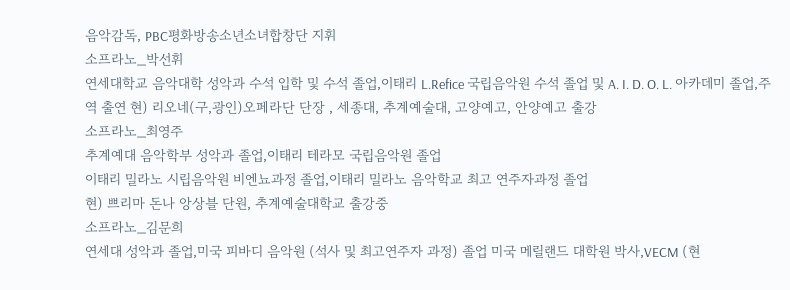음악감독, PBC평화방송소년소녀합창단 지휘
소프라노_박선휘
연세대학교 음악대학 성악과 수석 입학 및 수석 졸업,이태리 L.Refice 국립음악원 수석 졸업 및 A. I. D. O. L. 아카데미 졸업,주역 출연 현) 리오네(구,광인)오페라단 단장 , 세종대, 추계예술대, 고양예고, 안양예고 출강
소프라노_최영주
추계예대 음악학부 성악과 졸업,이태리 테라모 국립음악원 졸업
이태리 밀라노 시립음악원 비엔뇨과정 졸업,이태리 밀라노 음악학교 최고 연주자과정 졸업
현) 쁘리마 돈나 앙상블 단원, 추계예술대학교 출강중
소프라노_김문희
연세대 성악과 졸업,미국 피바디 음악원 (석사 및 최고연주자 과정) 졸업 미국 메릴랜드 대학원 박사,VECM (현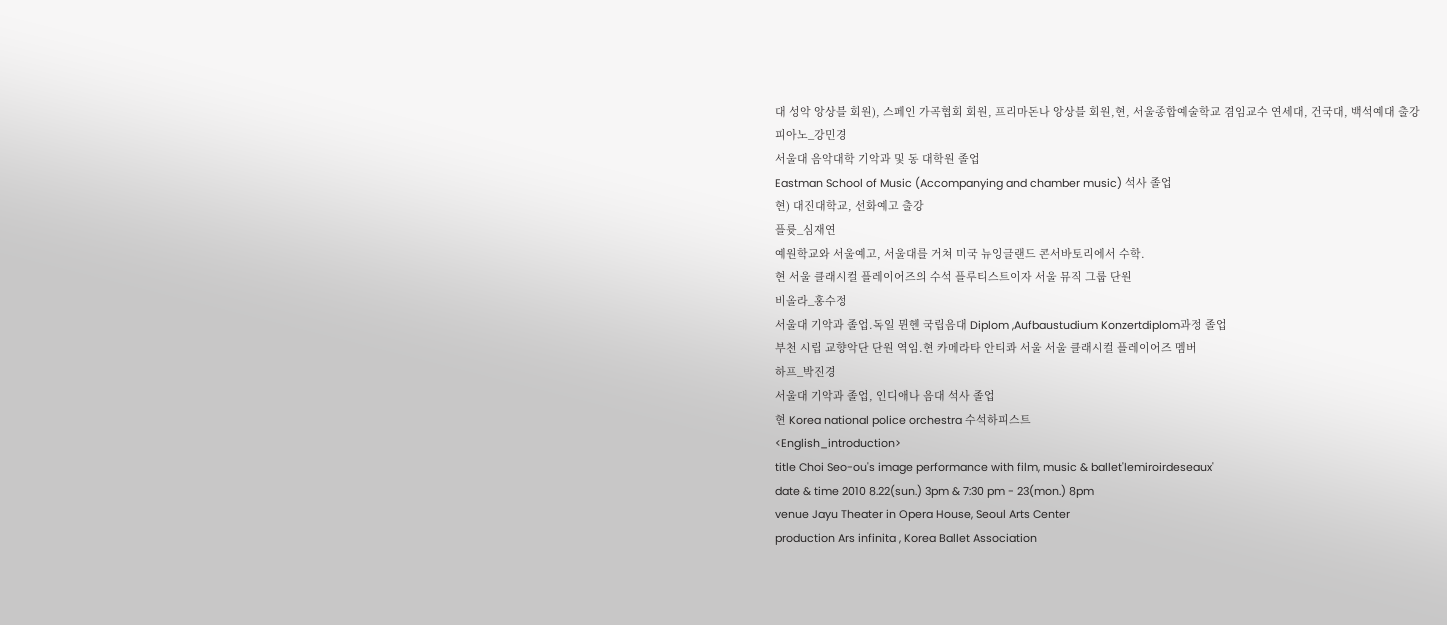대 성악 앙상블 회원), 스페인 가곡협회 회원, 프리마돈나 앙상블 회원,현, 서울종합예술학교 겸임교수 연세대, 건국대, 백석예대 출강
피아노_강민경
서울대 음악대학 기악과 및 동 대학원 졸업
Eastman School of Music (Accompanying and chamber music) 석사 졸업
현) 대진대학교, 선화예고 출강
플륫_심재연
예원학교와 서울예고, 서울대를 거쳐 미국 뉴잉글랜드 콘서바토리에서 수학.
현 서울 클래시컬 플레이어즈의 수석 플루티스트이자 서울 뮤직 그룹 단원
비올라_홍수정
서울대 기악과 졸업.독일 뮌헨 국립음대 Diplom ,Aufbaustudium Konzertdiplom과정 졸업
부천 시립 교향악단 단원 역임.현 카메라타 안티콰 서울 서울 클래시컬 플레이어즈 멤버
하프_박진경
서울대 기악과 졸업, 인디애나 음대 석사 졸업
현 Korea national police orchestra 수석하피스트
<English_introduction>
title Choi Seo-ou's image performance with film, music & ballet'lemiroirdeseaux'
date & time 2010 8.22(sun.) 3pm & 7:30 pm - 23(mon.) 8pm
venue Jayu Theater in Opera House, Seoul Arts Center
production Ars infinita , Korea Ballet Association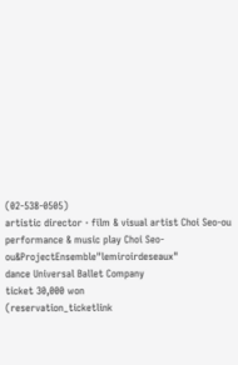(02-538-0505)
artistic director · film & visual artist Choi Seo-ou
performance & music play Choi Seo-ou&ProjectEnsemble"lemiroirdeseaux"
dance Universal Ballet Company
ticket 30,000 won
(reservation_ticketlink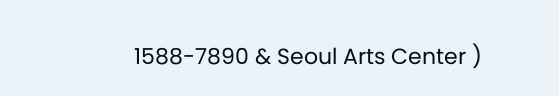1588-7890 & Seoul Arts Center )